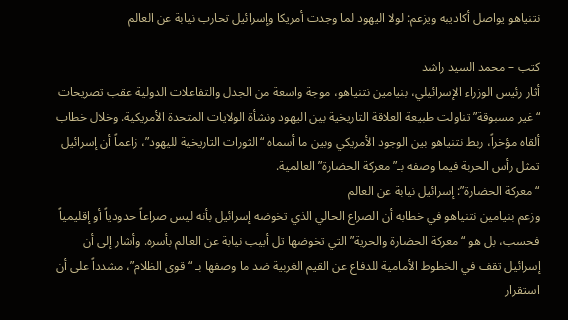نتنياهو يواصل أكاديبه ويزعم: لولا اليهود لما وجدت أمريكا وإسرائيل تحارب نيابة عن العالم

كتب – محمد السيد راشد
أثار رئيس الوزراء الإسرائيلي، بنيامين نتنياهو، موجة واسعة من الجدل والتفاعلات الدولية عقب تصريحات “غير مسبوقة” تناولت طبيعة العلاقة التاريخية بين اليهود ونشأة الولايات المتحدة الأمريكية. وخلال خطاب ألقاه مؤخراً، ربط نتنياهو بين الوجود الأمريكي وبين ما أسماه “الثورات التاريخية لليهود”، زاعماً أن إسرائيل تمثل رأس الحربة فيما وصفه بـ”معركة الحضارة” العالمية.
“معركة الحضارة”: إسرائيل نيابة عن العالم
وزعم بنيامين نتنياهو في خطابه أن الصراع الحالي الذي تخوضه إسرائيل بأنه ليس صراعاً حدودياً أو إقليمياً فحسب، بل هو “معركة الحضارة والحرية” التي تخوضها تل أبيب نيابة عن العالم بأسره. وأشار إلى أن إسرائيل تقف في الخطوط الأمامية للدفاع عن القيم الغربية ضد ما وصفها بـ “قوى الظلام”، مشدداً على أن استقرار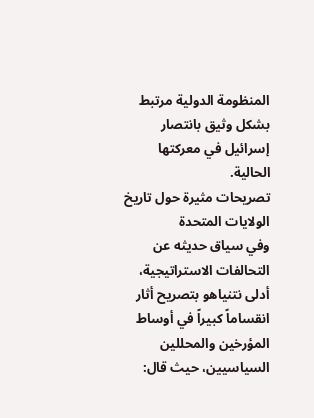المنظومة الدولية مرتبط بشكل وثيق بانتصار إسرائيل في معركتها الحالية.
تصريحات مثيرة حول تاريخ الولايات المتحدة
وفي سياق حديثه عن التحالفات الاستراتيجية، أدلى نتنياهو بتصريح أثار انقساماً كبيراً في أوساط المؤرخين والمحللين السياسيين، حيث قال: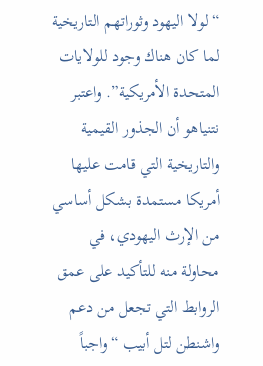“لولا اليهود وثوراتهم التاريخية لما كان هناك وجود للولايات المتحدة الأمريكية”. واعتبر نتنياهو أن الجذور القيمية والتاريخية التي قامت عليها أمريكا مستمدة بشكل أساسي من الإرث اليهودي، في محاولة منه للتأكيد على عمق الروابط التي تجعل من دعم واشنطن لتل أبيب “واجباً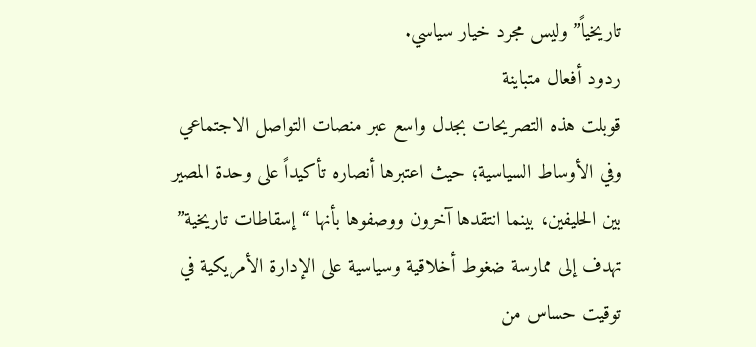تاريخياً” وليس مجرد خيار سياسي.
ردود أفعال متباينة
قوبلت هذه التصريحات بجدل واسع عبر منصات التواصل الاجتماعي وفي الأوساط السياسية؛ حيث اعتبرها أنصاره تأكيداً على وحدة المصير بين الحليفين، بينما انتقدها آخرون ووصفوها بأنها “إسقاطات تاريخية” تهدف إلى ممارسة ضغوط أخلاقية وسياسية على الإدارة الأمريكية في توقيت حساس من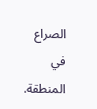الصراع في المنطقة.